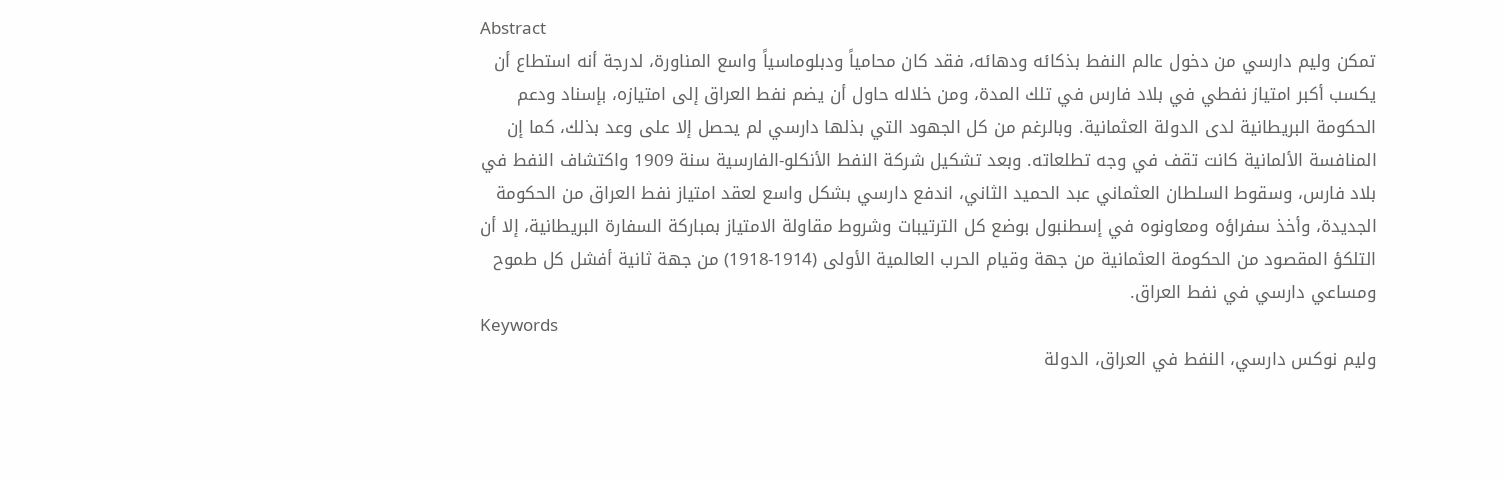Abstract
تمكن وليم دارسي من دخول عالم النفط بذكائه ودهائه، فقد كان محامياً ودبلوماسياً واسع المناورة، لدرجة أنه استطاع أن يكسب أكبر امتياز نفطي في بلاد فارس في تلك المدة، ومن خلاله حاول أن يضم نفط العراق إلى امتيازه، بإسناد ودعم الحكومة البريطانية لدى الدولة العثمانية. وبالرغم من كل الجهود التي بذلها دارسي لم يحصل إلا على وعد بذلك، كما إن المنافسة الألمانية كانت تقف في وجه تطلعاته. وبعد تشكيل شركة النفط الأنكلو-الفارسية سنة 1909 واكتشاف النفط في بلاد فارس، وسقوط السلطان العثماني عبد الحميد الثاني، اندفع دارسي بشكل واسع لعقد امتياز نفط العراق من الحكومة الجديدة، وأخذ سفراؤه ومعاونوه في إسطنبول بوضع كل الترتيبات وشروط مقاولة الامتياز بمباركة السفارة البريطانية، إلا أن التلكؤ المقصود من الحكومة العثمانية من جهة وقيام الحرب العالمية الأولى (1914-1918) من جهة ثانية أفشل كل طموح ومساعي دارسي في نفط العراق.
Keywords
وليم نوكس دارسي، النفط في العراق، الدولة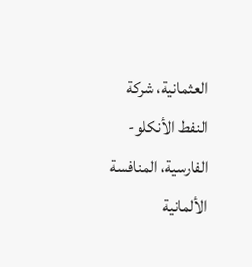العثمانية، شركة النفط الأنكلو-الفارسية، المنافسة الألمانية